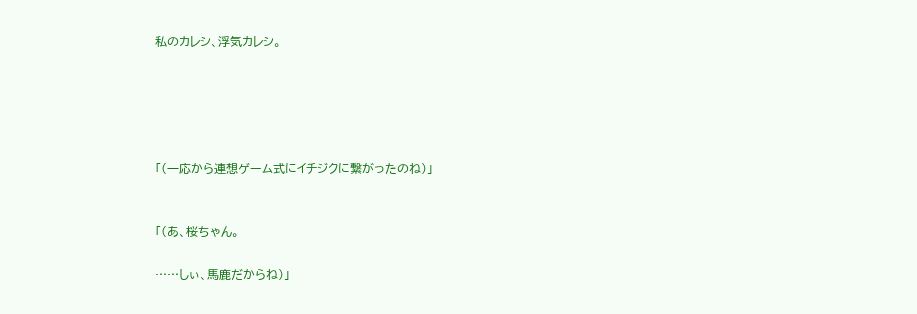私のカレシ、浮気カレシ。





「(一応から連想ゲーム式にイチジクに繋がったのね)」


「(あ、桜ちゃん。

……しぃ、馬鹿だからね)」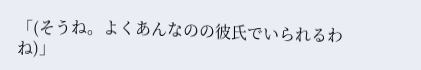「(そうね。よくあんなのの彼氏でいられるわね)」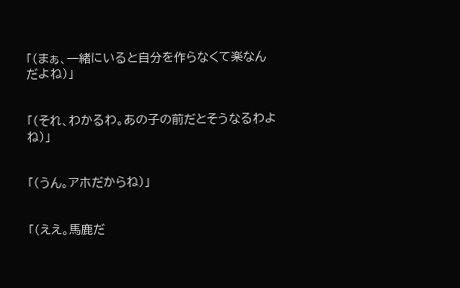「(まぁ、一緒にいると自分を作らなくて楽なんだよね)」


「(それ、わかるわ。あの子の前だとそうなるわよね)」


「(うん。アホだからね)」


「(ええ。馬鹿だ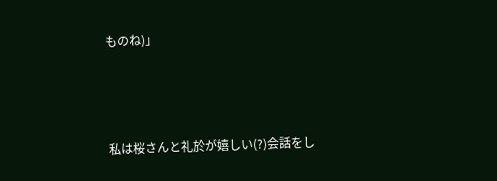ものね)」




私は桜さんと礼於が嬉しい(?)会話をし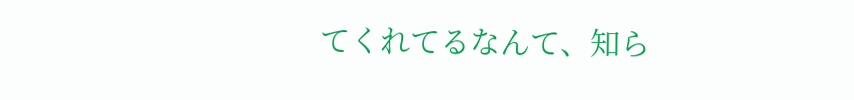てくれてるなんて、知ら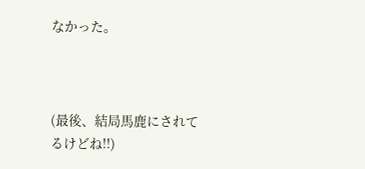なかった。



(最後、結局馬鹿にされてるけどね!!)